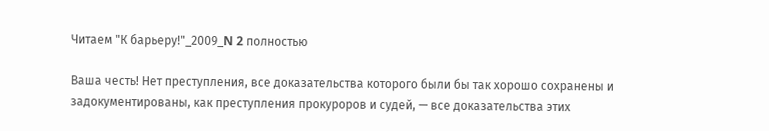Читаем "К барьеру!"_2009_N 2 полностью

Ваша честь! Нет преступления, все доказательства которого были бы так хорошо сохранены и задокументированы, как преступления прокуроров и судей, — все доказательства этих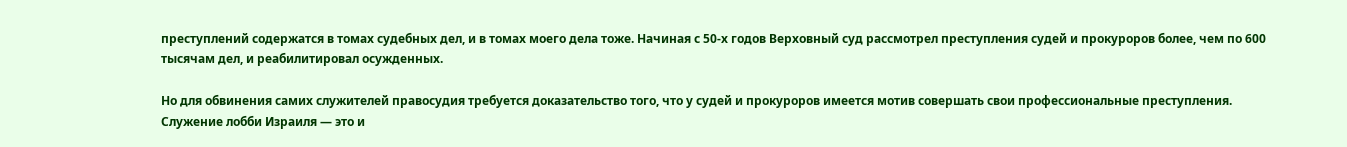преступлений содержатся в томах судебных дел, и в томах моего дела тоже. Начиная с 50-х годов Верховный суд рассмотрел преступления судей и прокуроров более, чем по 600 тысячам дел, и реабилитировал осужденных.

Но для обвинения самих служителей правосудия требуется доказательство того, что у судей и прокуроров имеется мотив совершать свои профессиональные преступления. Служение лобби Израиля — это и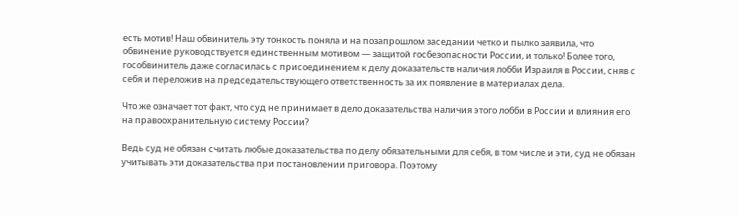есть мотив! Наш обвинитель эту тонкость поняла и на позапрошлом заседании четко и пылко заявила, что обвинение руководствуется единственным мотивом — защитой госбезопасности России, и только! Более того, гособвинитель даже согласилась с присоединением к делу доказательств наличия лобби Израиля в России, сняв с себя и переложив на председательствующего ответственность за их появление в материалах дела.

Что же означает тот факт, что суд не принимает в дело доказательства наличия этого лобби в России и влияния его на правоохранительную систему России?

Ведь суд не обязан считать любые доказательства по делу обязательными для себя, в том числе и эти, суд не обязан учитывать эти доказательства при постановлении приговора. Поэтому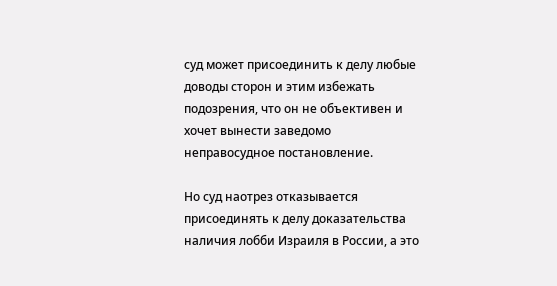суд может присоединить к делу любые доводы сторон и этим избежать подозрения, что он не объективен и хочет вынести заведомо неправосудное постановление.

Но суд наотрез отказывается присоединять к делу доказательства наличия лобби Израиля в России, а это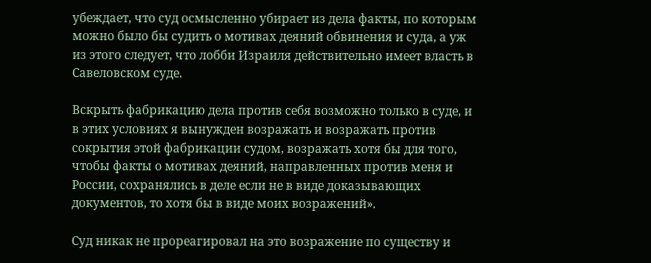убеждает, что суд осмысленно убирает из дела факты, по которым можно было бы судить о мотивах деяний обвинения и суда, а уж из этого следует, что лобби Израиля действительно имеет власть в Савеловском суде.

Вскрыть фабрикацию дела против себя возможно только в суде, и в этих условиях я вынужден возражать и возражать против сокрытия этой фабрикации судом, возражать хотя бы для того, чтобы факты о мотивах деяний, направленных против меня и России, сохранялись в деле если не в виде доказывающих документов, то хотя бы в виде моих возражений».

Суд никак не прореагировал на это возражение по существу и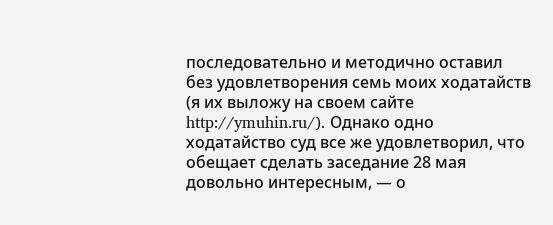последовательно и методично оставил без удовлетворения семь моих ходатайств (я их выложу на своем сайте http://ymuhin.ru/). Однако одно ходатайство суд все же удовлетворил, что обещает сделать заседание 28 мая довольно интересным, — о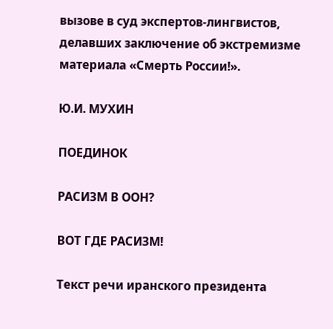вызове в суд экспертов-лингвистов, делавших заключение об экстремизме материала «Смерть России!».

Ю.И. МУХИН

ПОЕДИНОК

РАСИЗМ В ООН?

ВОТ ГДЕ РАСИЗМ!

Текст речи иранского президента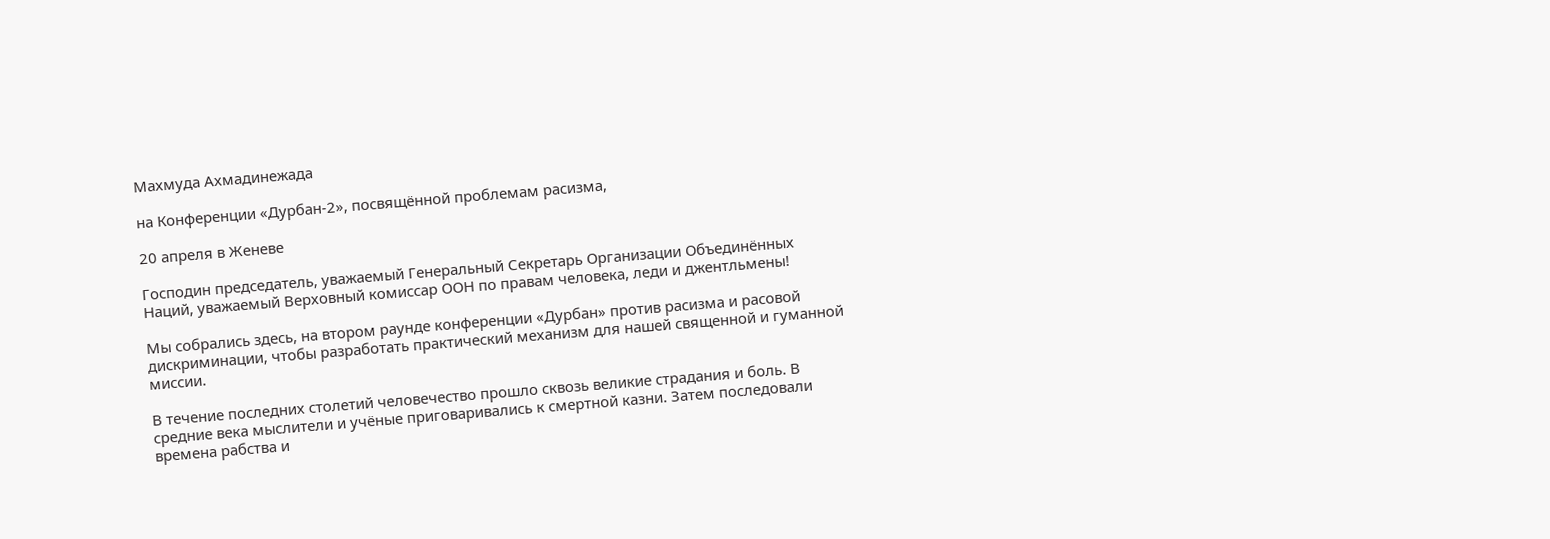Махмуда Ахмадинежада

на Конференции «Дурбан-2», посвящённой проблемам расизма,

20 апреля в Женеве

Господин председатель, уважаемый Генеральный Секретарь Организации Объединённых Наций, уважаемый Верховный комиссар ООН по правам человека, леди и джентльмены!

Мы собрались здесь, на втором раунде конференции «Дурбан» против расизма и расовой дискриминации, чтобы разработать практический механизм для нашей священной и гуманной миссии.

В течение последних столетий человечество прошло сквозь великие страдания и боль. В средние века мыслители и учёные приговаривались к смертной казни. Затем последовали времена рабства и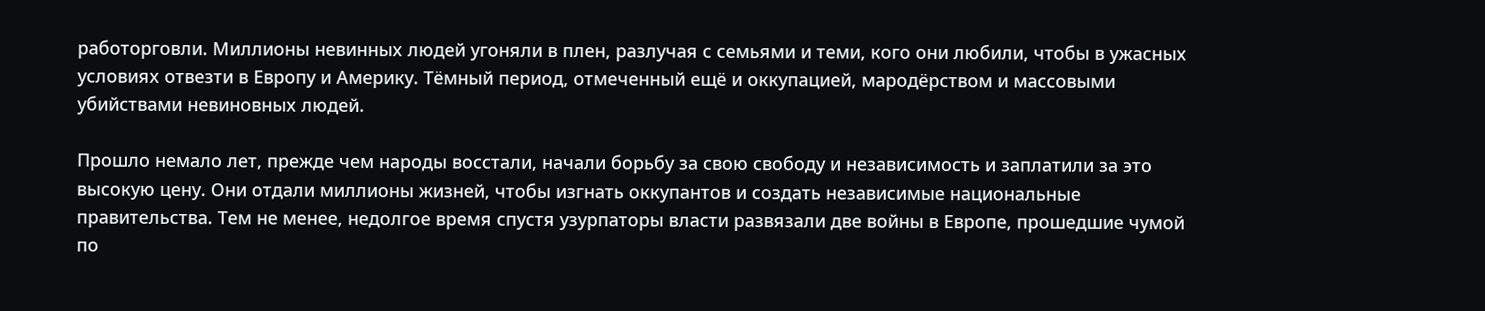работорговли. Миллионы невинных людей угоняли в плен, разлучая с семьями и теми, кого они любили, чтобы в ужасных условиях отвезти в Европу и Америку. Тёмный период, отмеченный ещё и оккупацией, мародёрством и массовыми убийствами невиновных людей.

Прошло немало лет, прежде чем народы восстали, начали борьбу за свою свободу и независимость и заплатили за это высокую цену. Они отдали миллионы жизней, чтобы изгнать оккупантов и создать независимые национальные правительства. Тем не менее, недолгое время спустя узурпаторы власти развязали две войны в Европе, прошедшие чумой по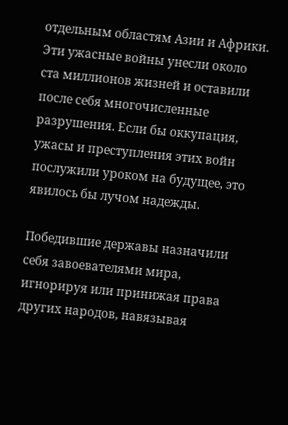отдельным областям Азии и Африки. Эти ужасные войны унесли около ста миллионов жизней и оставили после себя многочисленные разрушения. Если бы оккупация, ужасы и преступления этих войн послужили уроком на будущее, это явилось бы лучом надежды.

Победившие державы назначили себя завоевателями мира, игнорируя или принижая права других народов, навязывая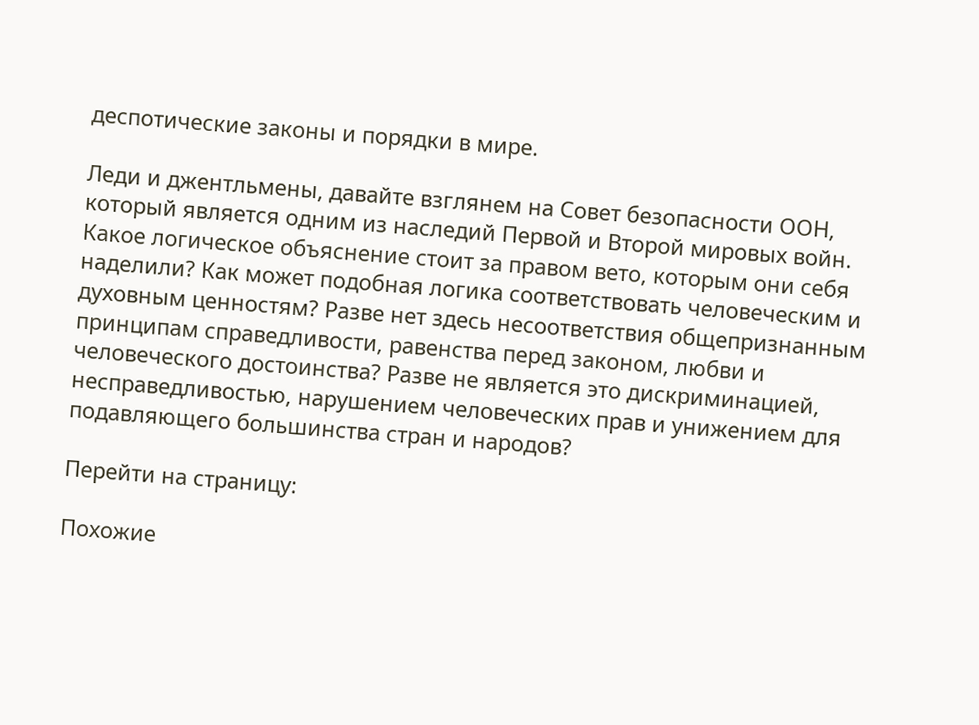деспотические законы и порядки в мире.

Леди и джентльмены, давайте взглянем на Совет безопасности ООН, который является одним из наследий Первой и Второй мировых войн. Какое логическое объяснение стоит за правом вето, которым они себя наделили? Как может подобная логика соответствовать человеческим и духовным ценностям? Разве нет здесь несоответствия общепризнанным принципам справедливости, равенства перед законом, любви и человеческого достоинства? Разве не является это дискриминацией, несправедливостью, нарушением человеческих прав и унижением для подавляющего большинства стран и народов?

Перейти на страницу:

Похожие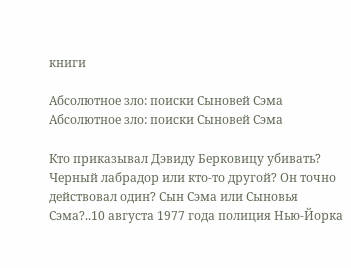книги

Абсолютное зло: поиски Сыновей Сэма
Абсолютное зло: поиски Сыновей Сэма

Кто приказывал Дэвиду Берковицу убивать? Черный лабрадор или кто-то другой? Он точно действовал один? Сын Сэма или Сыновья Сэма?..10 августа 1977 года полиция Нью-Йорка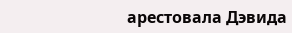арестовала Дэвида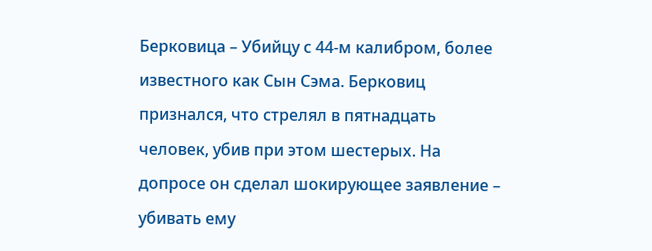Берковица – Убийцу с 44-м калибром, более известного как Сын Сэма. Берковиц признался, что стрелял в пятнадцать человек, убив при этом шестерых. На допросе он сделал шокирующее заявление – убивать ему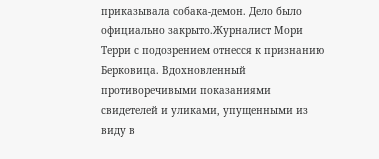приказывала собака-демон. Дело было официально закрыто.Журналист Мори Терри с подозрением отнесся к признанию Берковица. Вдохновленный противоречивыми показаниями свидетелей и уликами, упущенными из виду в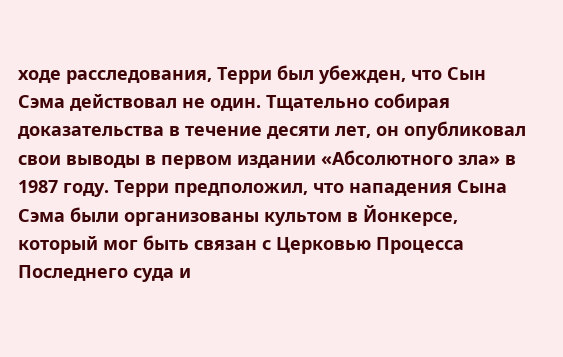ходе расследования, Терри был убежден, что Сын Сэма действовал не один. Тщательно собирая доказательства в течение десяти лет, он опубликовал свои выводы в первом издании «Абсолютного зла» в 1987 году. Терри предположил, что нападения Сына Сэма были организованы культом в Йонкерсе, который мог быть связан с Церковью Процесса Последнего суда и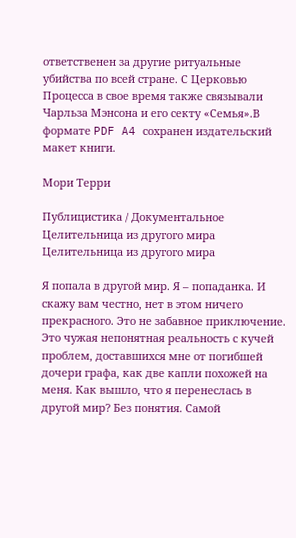ответственен за другие ритуальные убийства по всей стране. С Церковью Процесса в свое время также связывали Чарльза Мэнсона и его секту «Семья».В формате PDF A4 сохранен издательский макет книги.

Мори Терри

Публицистика / Документальное
Целительница из другого мира
Целительница из другого мира

Я попала в другой мир. Я – попаданка. И скажу вам честно, нет в этом ничего прекрасного. Это не забавное приключение. Это чужая непонятная реальность с кучей проблем, доставшихся мне от погибшей дочери графа, как две капли похожей на меня. Как вышло, что я перенеслась в другой мир? Без понятия. Самой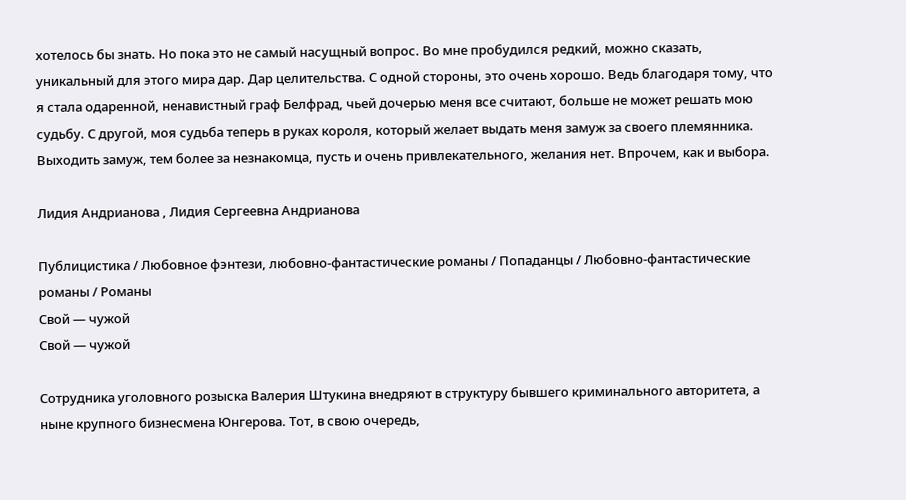хотелось бы знать. Но пока это не самый насущный вопрос. Во мне пробудился редкий, можно сказать, уникальный для этого мира дар. Дар целительства. С одной стороны, это очень хорошо. Ведь благодаря тому, что я стала одаренной, ненавистный граф Белфрад, чьей дочерью меня все считают, больше не может решать мою судьбу. С другой, моя судьба теперь в руках короля, который желает выдать меня замуж за своего племянника. Выходить замуж, тем более за незнакомца, пусть и очень привлекательного, желания нет. Впрочем, как и выбора.

Лидия Андрианова , Лидия Сергеевна Андрианова

Публицистика / Любовное фэнтези, любовно-фантастические романы / Попаданцы / Любовно-фантастические романы / Романы
Свой — чужой
Свой — чужой

Сотрудника уголовного розыска Валерия Штукина внедряют в структуру бывшего криминального авторитета, а ныне крупного бизнесмена Юнгерова. Тот, в свою очередь,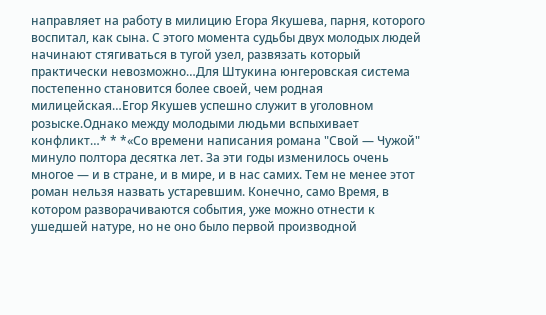направляет на работу в милицию Егора Якушева, парня, которого воспитал, как сына. С этого момента судьбы двух молодых людей начинают стягиваться в тугой узел, развязать который практически невозможно…Для Штукина юнгеровская система постепенно становится более своей, чем родная милицейская…Егор Якушев успешно служит в уголовном розыске.Однако между молодыми людьми вспыхивает конфликт…* * *«Со времени написания романа "Свой — Чужой" минуло полтора десятка лет. За эти годы изменилось очень многое — и в стране, и в мире, и в нас самих. Тем не менее этот роман нельзя назвать устаревшим. Конечно, само Время, в котором разворачиваются события, уже можно отнести к ушедшей натуре, но не оно было первой производной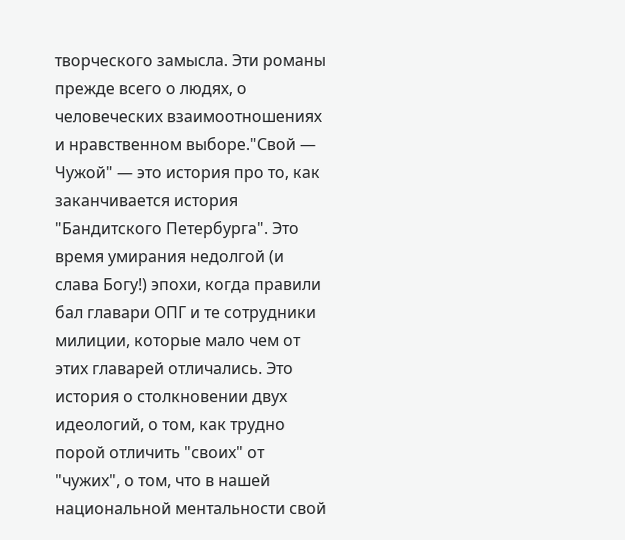творческого замысла. Эти романы прежде всего о людях, о человеческих взаимоотношениях и нравственном выборе."Свой — Чужой" — это история про то, как заканчивается история "Бандитского Петербурга". Это время умирания недолгой (и слава Богу!) эпохи, когда правили бал главари ОПГ и те сотрудники милиции, которые мало чем от этих главарей отличались. Это история о столкновении двух идеологий, о том, как трудно порой отличить "своих" от "чужих", о том, что в нашей национальной ментальности свой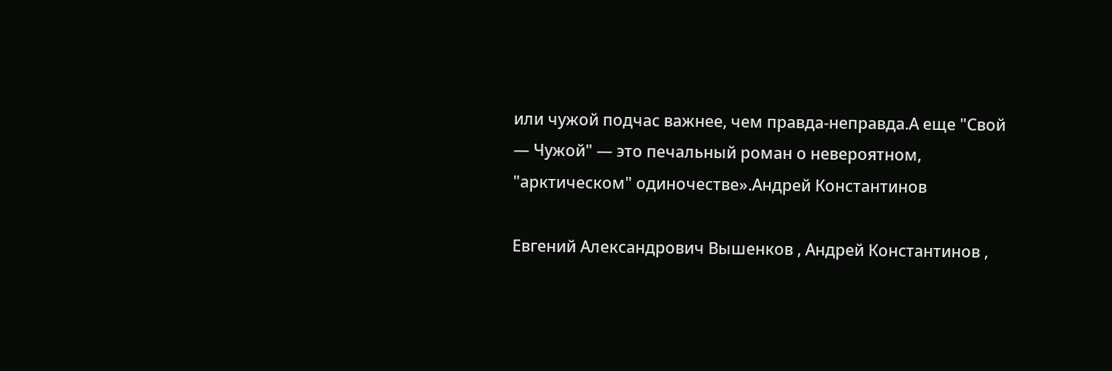или чужой подчас важнее, чем правда-неправда.А еще "Свой — Чужой" — это печальный роман о невероятном, "арктическом" одиночестве».Андрей Константинов

Евгений Александрович Вышенков , Андрей Константинов ,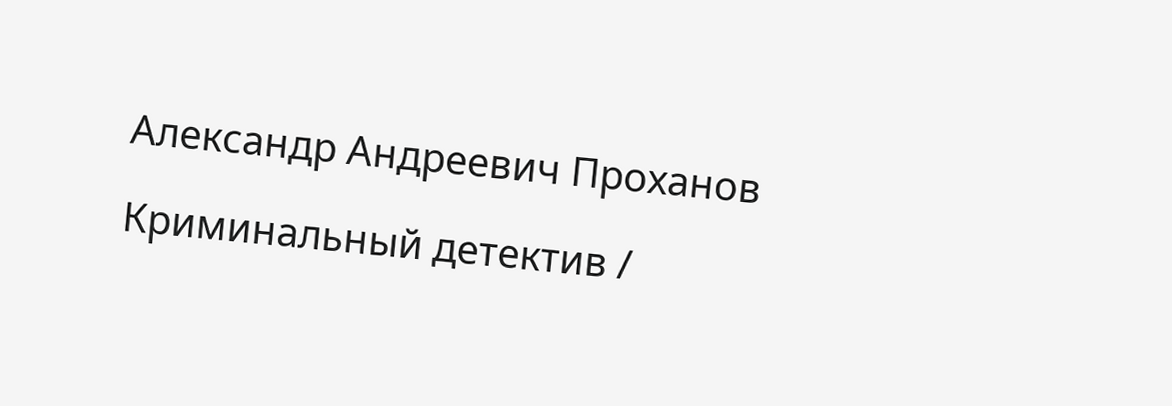Александр Андреевич Проханов

Криминальный детектив /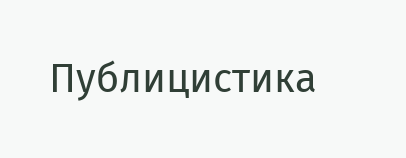Публицистика